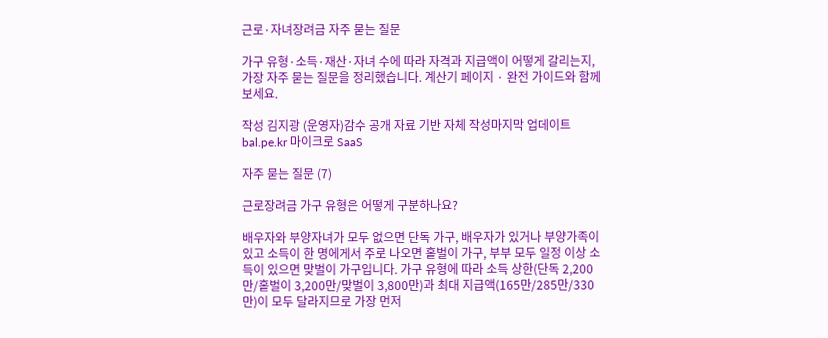근로·자녀장려금 자주 묻는 질문

가구 유형·소득·재산·자녀 수에 따라 자격과 지급액이 어떻게 갈리는지, 가장 자주 묻는 질문을 정리했습니다. 계산기 페이지 · 완전 가이드와 함께 보세요.

작성 김지광 (운영자)감수 공개 자료 기반 자체 작성마지막 업데이트 bal.pe.kr 마이크로 SaaS

자주 묻는 질문 (7)

근로장려금 가구 유형은 어떻게 구분하나요?

배우자와 부양자녀가 모두 없으면 단독 가구, 배우자가 있거나 부양가족이 있고 소득이 한 명에게서 주로 나오면 홑벌이 가구, 부부 모두 일정 이상 소득이 있으면 맞벌이 가구입니다. 가구 유형에 따라 소득 상한(단독 2,200만/홑벌이 3,200만/맞벌이 3,800만)과 최대 지급액(165만/285만/330만)이 모두 달라지므로 가장 먼저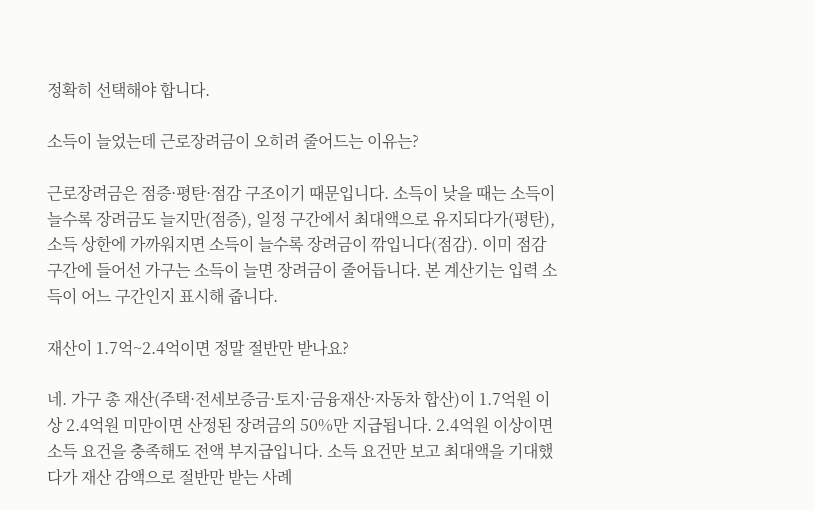정확히 선택해야 합니다.

소득이 늘었는데 근로장려금이 오히려 줄어드는 이유는?

근로장려금은 점증·평탄·점감 구조이기 때문입니다. 소득이 낮을 때는 소득이 늘수록 장려금도 늘지만(점증), 일정 구간에서 최대액으로 유지되다가(평탄), 소득 상한에 가까워지면 소득이 늘수록 장려금이 깎입니다(점감). 이미 점감 구간에 들어선 가구는 소득이 늘면 장려금이 줄어듭니다. 본 계산기는 입력 소득이 어느 구간인지 표시해 줍니다.

재산이 1.7억~2.4억이면 정말 절반만 받나요?

네. 가구 총 재산(주택·전세보증금·토지·금융재산·자동차 합산)이 1.7억원 이상 2.4억원 미만이면 산정된 장려금의 50%만 지급됩니다. 2.4억원 이상이면 소득 요건을 충족해도 전액 부지급입니다. 소득 요건만 보고 최대액을 기대했다가 재산 감액으로 절반만 받는 사례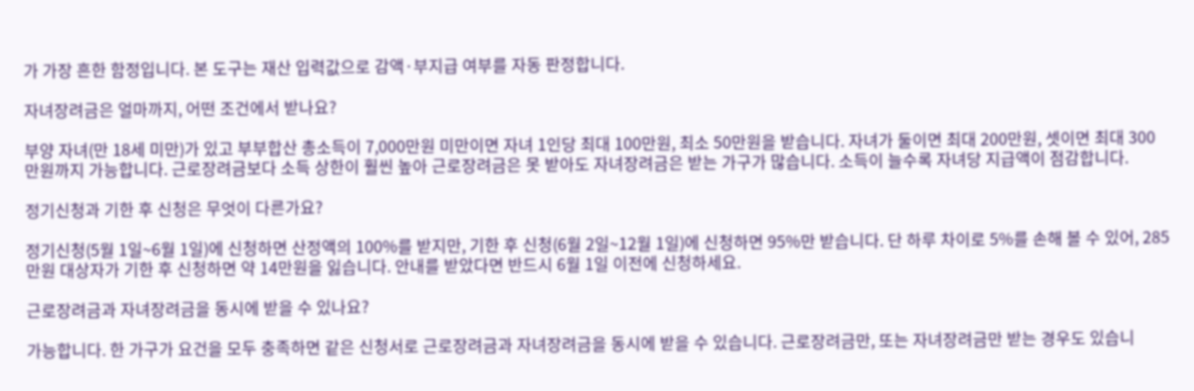가 가장 흔한 함정입니다. 본 도구는 재산 입력값으로 감액·부지급 여부를 자동 판정합니다.

자녀장려금은 얼마까지, 어떤 조건에서 받나요?

부양 자녀(만 18세 미만)가 있고 부부합산 총소득이 7,000만원 미만이면 자녀 1인당 최대 100만원, 최소 50만원을 받습니다. 자녀가 둘이면 최대 200만원, 셋이면 최대 300만원까지 가능합니다. 근로장려금보다 소득 상한이 훨씬 높아 근로장려금은 못 받아도 자녀장려금은 받는 가구가 많습니다. 소득이 늘수록 자녀당 지급액이 점감합니다.

정기신청과 기한 후 신청은 무엇이 다른가요?

정기신청(5월 1일~6월 1일)에 신청하면 산정액의 100%를 받지만, 기한 후 신청(6월 2일~12월 1일)에 신청하면 95%만 받습니다. 단 하루 차이로 5%를 손해 볼 수 있어, 285만원 대상자가 기한 후 신청하면 약 14만원을 잃습니다. 안내를 받았다면 반드시 6월 1일 이전에 신청하세요.

근로장려금과 자녀장려금을 동시에 받을 수 있나요?

가능합니다. 한 가구가 요건을 모두 충족하면 같은 신청서로 근로장려금과 자녀장려금을 동시에 받을 수 있습니다. 근로장려금만, 또는 자녀장려금만 받는 경우도 있습니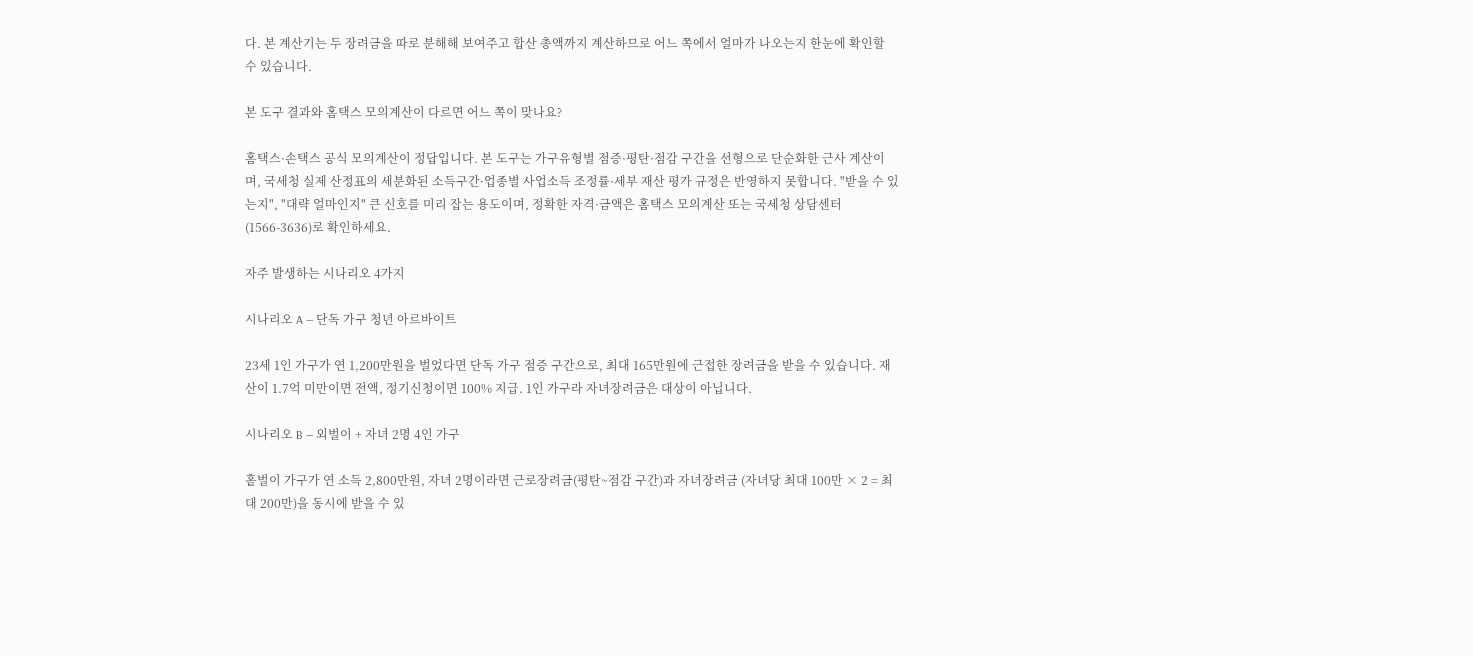다. 본 계산기는 두 장려금을 따로 분해해 보여주고 합산 총액까지 계산하므로 어느 쪽에서 얼마가 나오는지 한눈에 확인할 수 있습니다.

본 도구 결과와 홈택스 모의계산이 다르면 어느 쪽이 맞나요?

홈택스·손택스 공식 모의계산이 정답입니다. 본 도구는 가구유형별 점증·평탄·점감 구간을 선형으로 단순화한 근사 계산이며, 국세청 실제 산정표의 세분화된 소득구간·업종별 사업소득 조정률·세부 재산 평가 규정은 반영하지 못합니다. "받을 수 있는지", "대략 얼마인지" 큰 신호를 미리 잡는 용도이며, 정확한 자격·금액은 홈택스 모의계산 또는 국세청 상담센터(1566-3636)로 확인하세요.

자주 발생하는 시나리오 4가지

시나리오 A — 단독 가구 청년 아르바이트

23세 1인 가구가 연 1,200만원을 벌었다면 단독 가구 점증 구간으로, 최대 165만원에 근접한 장려금을 받을 수 있습니다. 재산이 1.7억 미만이면 전액, 정기신청이면 100% 지급. 1인 가구라 자녀장려금은 대상이 아닙니다.

시나리오 B — 외벌이 + 자녀 2명 4인 가구

홑벌이 가구가 연 소득 2,800만원, 자녀 2명이라면 근로장려금(평탄~점감 구간)과 자녀장려금 (자녀당 최대 100만 × 2 = 최대 200만)을 동시에 받을 수 있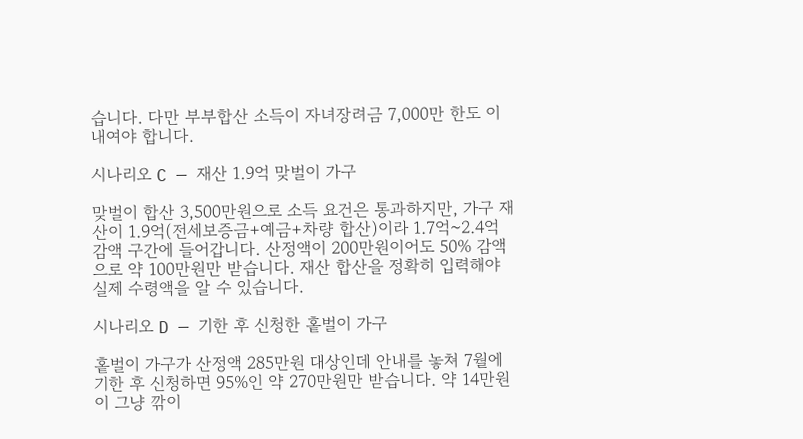습니다. 다만 부부합산 소득이 자녀장려금 7,000만 한도 이내여야 합니다.

시나리오 C — 재산 1.9억 맞벌이 가구

맞벌이 합산 3,500만원으로 소득 요건은 통과하지만, 가구 재산이 1.9억(전세보증금+예금+차량 합산)이라 1.7억~2.4억 감액 구간에 들어갑니다. 산정액이 200만원이어도 50% 감액으로 약 100만원만 받습니다. 재산 합산을 정확히 입력해야 실제 수령액을 알 수 있습니다.

시나리오 D — 기한 후 신청한 홑벌이 가구

홑벌이 가구가 산정액 285만원 대상인데 안내를 놓쳐 7월에 기한 후 신청하면 95%인 약 270만원만 받습니다. 약 14만원이 그냥 깎이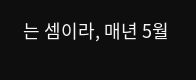는 셈이라, 매년 5월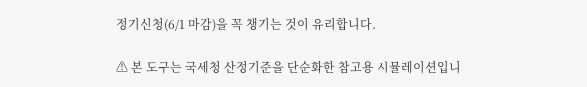정기신청(6/1 마감)을 꼭 챙기는 것이 유리합니다.

⚠ 본 도구는 국세청 산정기준을 단순화한 참고용 시뮬레이션입니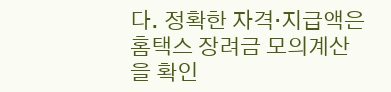다. 정확한 자격·지급액은 홈택스 장려금 모의계산을 확인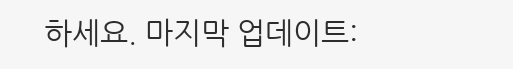하세요. 마지막 업데이트: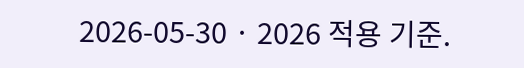2026-05-30 · 2026 적용 기준.